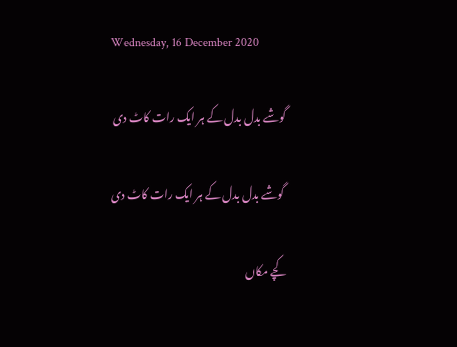Wednesday, 16 December 2020

گوشے بدل بدل کے ہر ایک رات کاٹ دی

 گوشے بدل بدل کے ہر ایک رات کاٹ دی

کچے مکاں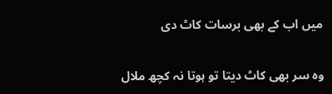میں اب کے بھی برسات کاٹ دی

وہ سر بھی کاٹ دیتا تو ہوتا نہ کچھ ملال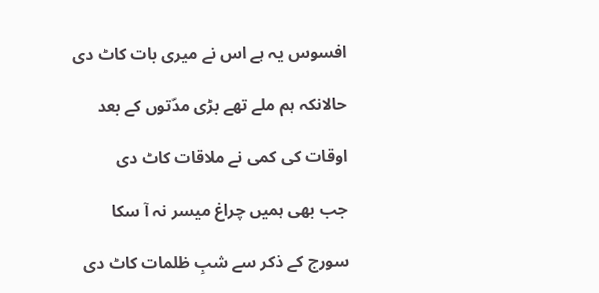افسوس یہ ہے اس نے میری بات کاٹ دی

حالانکہ ہم ملے تھے بڑی مدّتوں کے بعد

اوقات کی کمی نے ملاقات کاٹ دی

جب بھی ہمیں چراغ میسر نہ آ سکا

سورج کے ذکر سے شبِ ظلمات کاٹ دی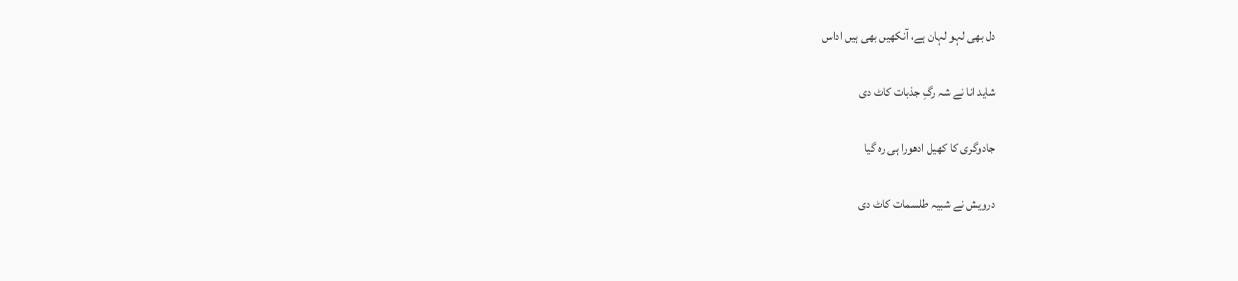دل بھی لہو لہان ہے، آنکھیں بھی ہیں اداس

شاید انا نے شہ رگِ جذبات کاٹ دی

جادوگری کا کھیل ادھورا ہی رہ گیا

درویش نے شبیہ طلسمات کاٹ دی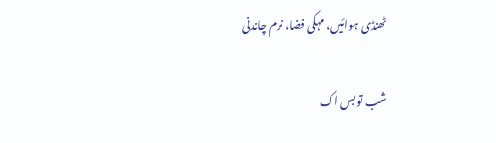ٹھنڈی ہوائیں، مہکی فضا، نرم چاندنی

شب تو بس اک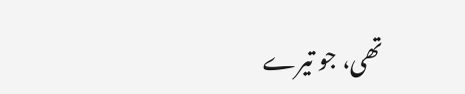تھی، جو تیرے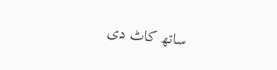ساتھ کاٹ دی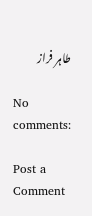طاہر فراز

No comments:

Post a Comment